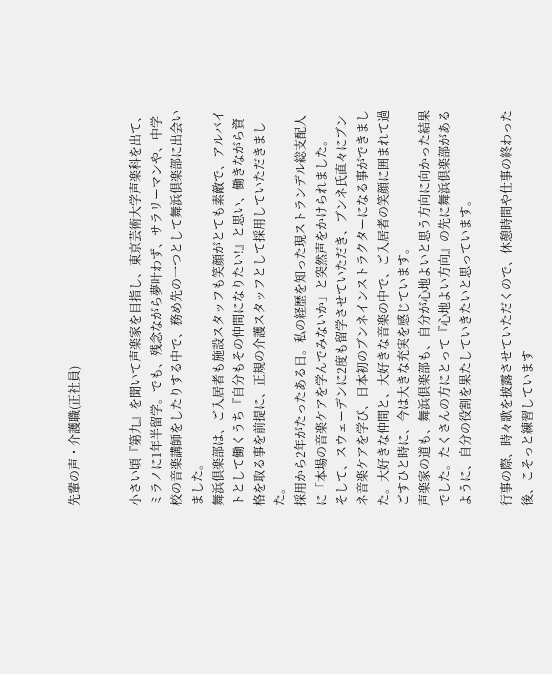先輩の声・介護職(正社員)


小さい頃『第九』を聞いて声楽家を目指し、東京芸術大学声楽科を出て、ミラノに1年半留学。でも、残念ながら夢叶わず、サラリーマンや、中学校の音楽講師をしたりする中で、務め先の一つとして舞浜倶楽部に出会いました。
舞浜倶楽部は、ご入居者も施設スタッフも笑顔がとても素敵で、アルバイトとして働くうち『自分もその仲間になりたい!』と思い、働きながら資格を取る事を前提に、正規の介護スタッフとして採用していただきました。
採用から2年がたったある日。私の経歴を知った現ストランデル総支配人に「本場の音楽ケアを学んでみないか」と突然声をかけられました。
そして、スウェーデンに2度も留学させていただき、ブンネ氏直々にブンネ音楽ケアを学び、日本初のブンネインストラクターになる事ができました。大好きな仲間と、大好きな音楽の中で、ご入居者の笑顔に囲まれて過ごすひと時に、今は大きな充実を感じています。
声楽家の道も、舞浜倶楽部も、自分が心地よいと思う方向に向かった結果でした。たくさんの方にとって『心地よい方向』の先に舞浜倶楽部があるように、自分の役割を果たしていきたいと思っています。

行事の際、時々歌を披露させていただくので、休憩時間や仕事の終わった後、こそっと練習しています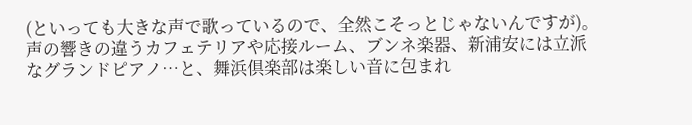(といっても大きな声で歌っているので、全然こそっとじゃないんですが)。声の響きの違うカフェテリアや応接ルーム、ブンネ楽器、新浦安には立派なグランドピアノ…と、舞浜倶楽部は楽しい音に包まれ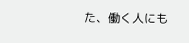た、働く人にも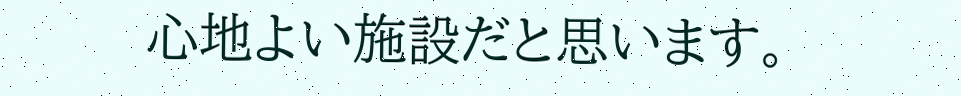心地よい施設だと思います。